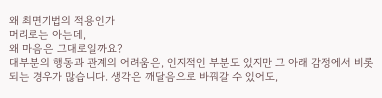왜 최면기법의 적용인가
머리로는 아는데,
왜 마음은 그대로일까요?
대부분의 행동과 관계의 어려움은, 인지적인 부분도 있지만 그 아래 감정에서 비롯되는 경우가 많습니다. 생각은 깨달음으로 바꿔갈 수 있어도,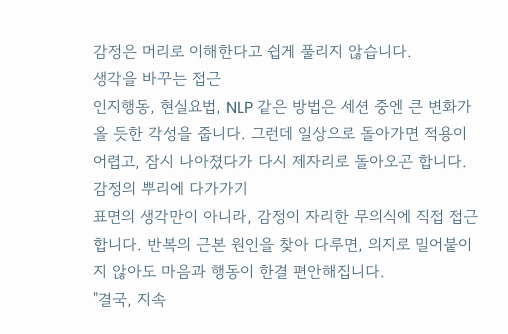감정은 머리로 이해한다고 쉽게 풀리지 않습니다.
생각을 바꾸는 접근
인지행동, 현실요법, NLP 같은 방법은 세션 중엔 큰 변화가 올 듯한 각성을 줍니다. 그런데 일상으로 돌아가면 적용이 어렵고, 잠시 나아졌다가 다시 제자리로 돌아오곤 합니다.
감정의 뿌리에 다가가기
표면의 생각만이 아니라, 감정이 자리한 무의식에 직접 접근합니다. 반복의 근본 원인을 찾아 다루면, 의지로 밀어붙이지 않아도 마음과 행동이 한결 편안해집니다.
"결국, 지속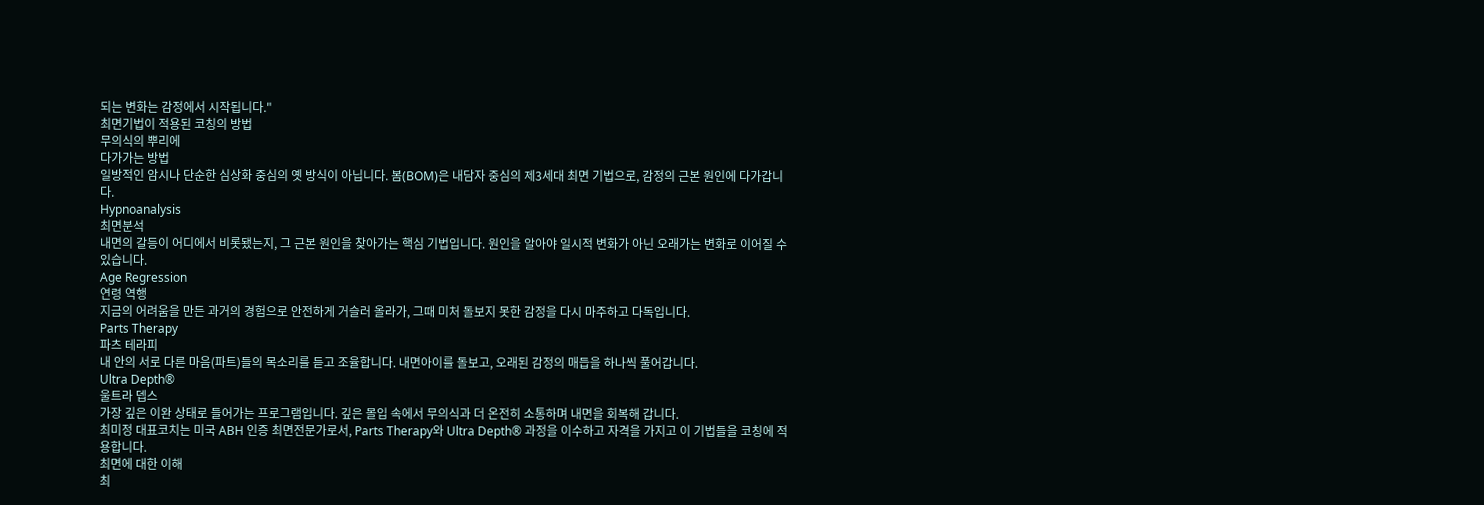되는 변화는 감정에서 시작됩니다."
최면기법이 적용된 코칭의 방법
무의식의 뿌리에
다가가는 방법
일방적인 암시나 단순한 심상화 중심의 옛 방식이 아닙니다. 봄(BOM)은 내담자 중심의 제3세대 최면 기법으로, 감정의 근본 원인에 다가갑니다.
Hypnoanalysis
최면분석
내면의 갈등이 어디에서 비롯됐는지, 그 근본 원인을 찾아가는 핵심 기법입니다. 원인을 알아야 일시적 변화가 아닌 오래가는 변화로 이어질 수 있습니다.
Age Regression
연령 역행
지금의 어려움을 만든 과거의 경험으로 안전하게 거슬러 올라가, 그때 미처 돌보지 못한 감정을 다시 마주하고 다독입니다.
Parts Therapy
파츠 테라피
내 안의 서로 다른 마음(파트)들의 목소리를 듣고 조율합니다. 내면아이를 돌보고, 오래된 감정의 매듭을 하나씩 풀어갑니다.
Ultra Depth®
울트라 뎁스
가장 깊은 이완 상태로 들어가는 프로그램입니다. 깊은 몰입 속에서 무의식과 더 온전히 소통하며 내면을 회복해 갑니다.
최미정 대표코치는 미국 ABH 인증 최면전문가로서, Parts Therapy와 Ultra Depth® 과정을 이수하고 자격을 가지고 이 기법들을 코칭에 적용합니다.
최면에 대한 이해
최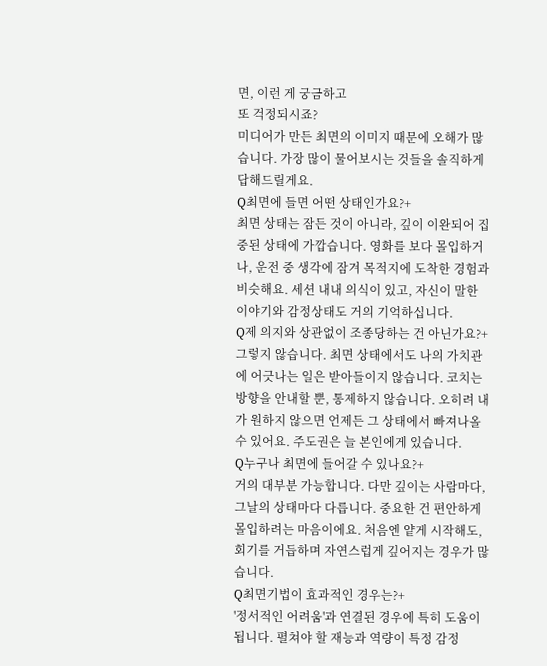면, 이런 게 궁금하고
또 걱정되시죠?
미디어가 만든 최면의 이미지 때문에 오해가 많습니다. 가장 많이 물어보시는 것들을 솔직하게 답해드릴게요.
Q최면에 들면 어떤 상태인가요?+
최면 상태는 잠든 것이 아니라, 깊이 이완되어 집중된 상태에 가깝습니다. 영화를 보다 몰입하거나, 운전 중 생각에 잠겨 목적지에 도착한 경험과 비슷해요. 세션 내내 의식이 있고, 자신이 말한 이야기와 감정상태도 거의 기억하십니다.
Q제 의지와 상관없이 조종당하는 건 아닌가요?+
그렇지 않습니다. 최면 상태에서도 나의 가치관에 어긋나는 일은 받아들이지 않습니다. 코치는 방향을 안내할 뿐, 통제하지 않습니다. 오히려 내가 원하지 않으면 언제든 그 상태에서 빠져나올 수 있어요. 주도권은 늘 본인에게 있습니다.
Q누구나 최면에 들어갈 수 있나요?+
거의 대부분 가능합니다. 다만 깊이는 사람마다, 그날의 상태마다 다릅니다. 중요한 건 편안하게 몰입하려는 마음이에요. 처음엔 얕게 시작해도, 회기를 거듭하며 자연스럽게 깊어지는 경우가 많습니다.
Q최면기법이 효과적인 경우는?+
'정서적인 어려움'과 연결된 경우에 특히 도움이 됩니다. 펼쳐야 할 재능과 역량이 특정 감정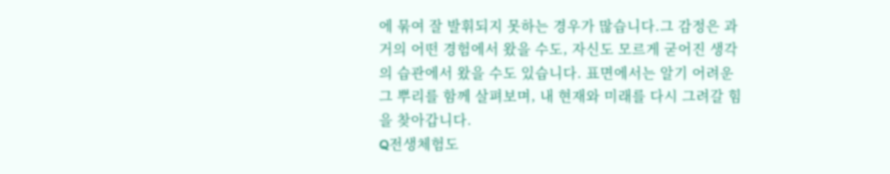에 묶여 잘 발휘되지 못하는 경우가 많습니다.그 감정은 과거의 어떤 경험에서 왔을 수도, 자신도 모르게 굳어진 생각의 습관에서 왔을 수도 있습니다. 표면에서는 알기 어려운 그 뿌리를 함께 살펴보며, 내 현재와 미래를 다시 그려갈 힘을 찾아갑니다.
Q전생체험도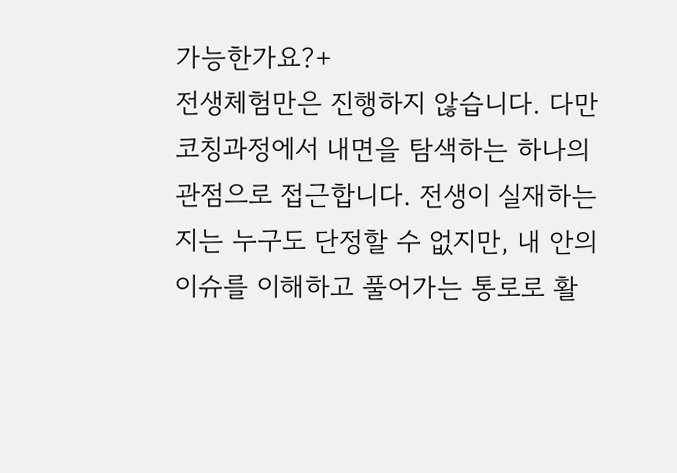가능한가요?+
전생체험만은 진행하지 않습니다. 다만 코칭과정에서 내면을 탐색하는 하나의 관점으로 접근합니다. 전생이 실재하는지는 누구도 단정할 수 없지만, 내 안의 이슈를 이해하고 풀어가는 통로로 활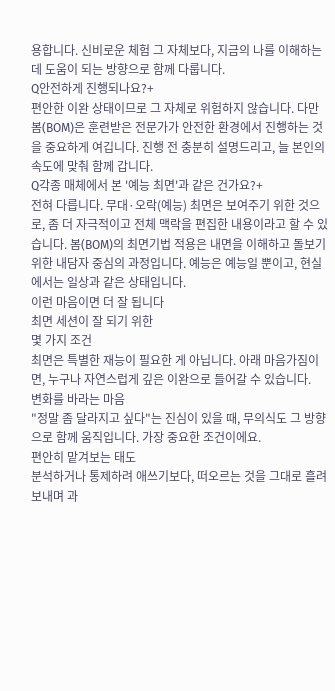용합니다. 신비로운 체험 그 자체보다, 지금의 나를 이해하는 데 도움이 되는 방향으로 함께 다룹니다.
Q안전하게 진행되나요?+
편안한 이완 상태이므로 그 자체로 위험하지 않습니다. 다만 봄(BOM)은 훈련받은 전문가가 안전한 환경에서 진행하는 것을 중요하게 여깁니다. 진행 전 충분히 설명드리고, 늘 본인의 속도에 맞춰 함께 갑니다.
Q각종 매체에서 본 '예능 최면'과 같은 건가요?+
전혀 다릅니다. 무대·오락(예능) 최면은 보여주기 위한 것으로, 좀 더 자극적이고 전체 맥락을 편집한 내용이라고 할 수 있습니다. 봄(BOM)의 최면기법 적용은 내면을 이해하고 돌보기 위한 내담자 중심의 과정입니다. 예능은 예능일 뿐이고, 현실에서는 일상과 같은 상태입니다.
이런 마음이면 더 잘 됩니다
최면 세션이 잘 되기 위한
몇 가지 조건
최면은 특별한 재능이 필요한 게 아닙니다. 아래 마음가짐이면, 누구나 자연스럽게 깊은 이완으로 들어갈 수 있습니다.
변화를 바라는 마음
"정말 좀 달라지고 싶다"는 진심이 있을 때, 무의식도 그 방향으로 함께 움직입니다. 가장 중요한 조건이에요.
편안히 맡겨보는 태도
분석하거나 통제하려 애쓰기보다, 떠오르는 것을 그대로 흘려보내며 과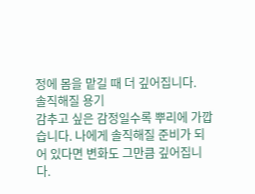정에 몸을 맡길 때 더 깊어집니다.
솔직해질 용기
감추고 싶은 감정일수록 뿌리에 가깝습니다. 나에게 솔직해질 준비가 되어 있다면 변화도 그만큼 깊어집니다.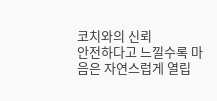코치와의 신뢰
안전하다고 느낄수록 마음은 자연스럽게 열립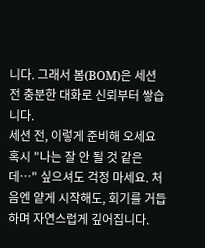니다. 그래서 봄(BOM)은 세션 전 충분한 대화로 신뢰부터 쌓습니다.
세션 전, 이렇게 준비해 오세요
혹시 "나는 잘 안 될 것 같은데…" 싶으셔도 걱정 마세요. 처음엔 얕게 시작해도, 회기를 거듭하며 자연스럽게 깊어집니다.